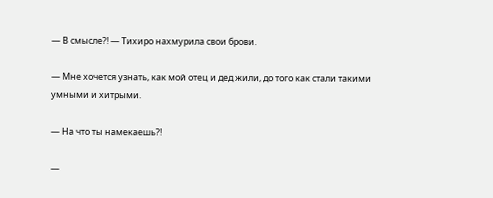— В смысле?! — Тихиро нахмурила свои брови.

— Мне хочется узнать, как мой отец и дед жили, до того как стали такими умными и хитрыми.

— На что ты намекаешь?!

—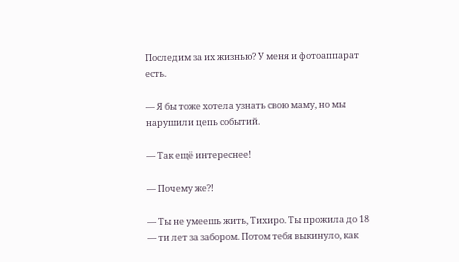Последим за их жизнью? У меня и фотоаппарат есть.

— Я бы тоже хотела узнать свою маму, но мы нарушили цепь событий.

— Так ещё интереснее!

— Почему же?!

— Ты не умеешь жить, Тихиро. Ты прожила до 18 — ти лет за забором. Потом тебя выкинуло, как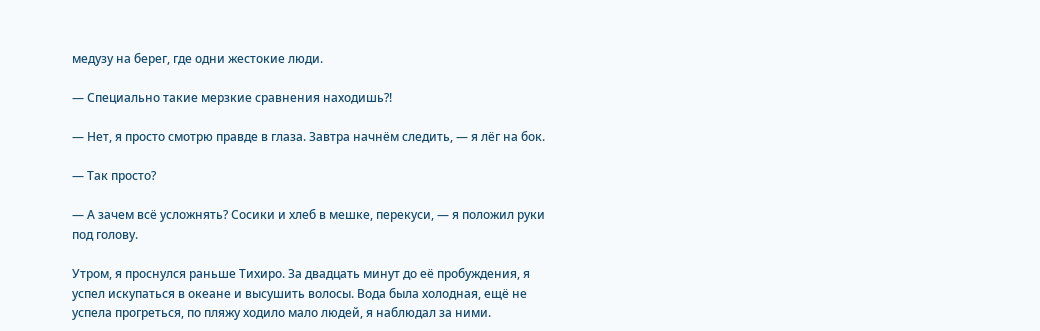медузу на берег, где одни жестокие люди.

— Специально такие мерзкие сравнения находишь?!

— Нет, я просто смотрю правде в глаза. Завтра начнём следить, — я лёг на бок.

— Так просто?

— А зачем всё усложнять? Сосики и хлеб в мешке, перекуси, — я положил руки под голову.

Утром, я проснулся раньше Тихиро. За двадцать минут до её пробуждения, я успел искупаться в океане и высушить волосы. Вода была холодная, ещё не успела прогреться, по пляжу ходило мало людей, я наблюдал за ними.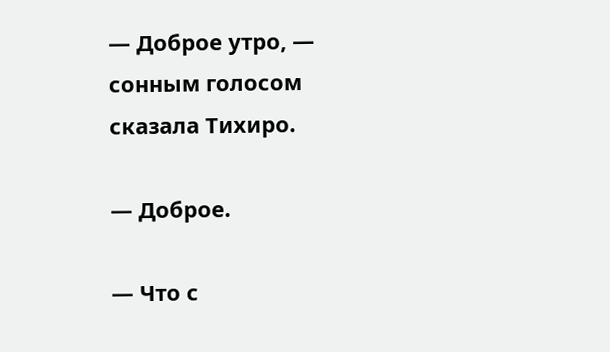— Доброе утро, — сонным голосом сказала Тихиро.

— Доброе.

— Что с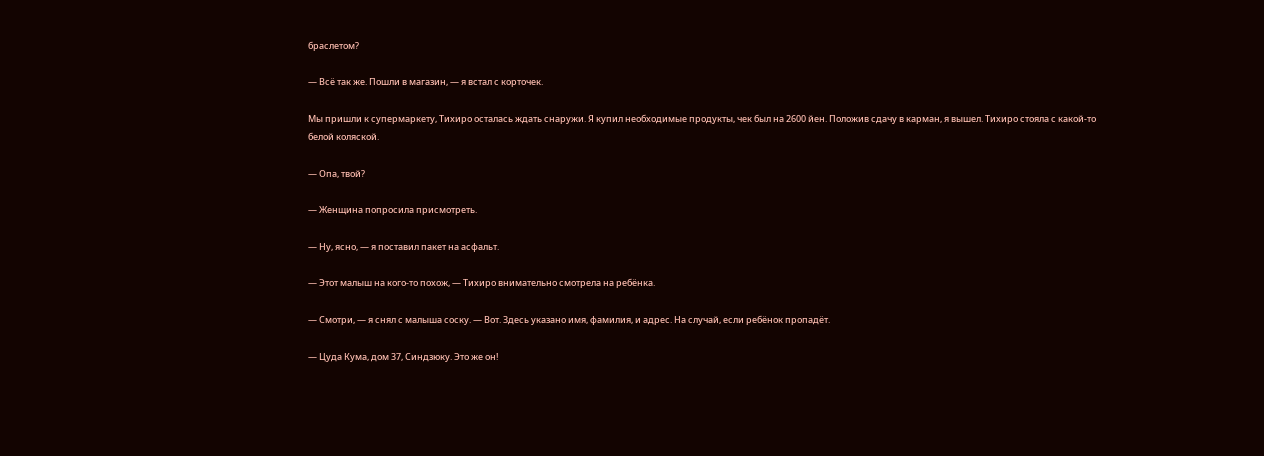браслетом?

— Всё так же. Пошли в магазин, — я встал с корточек.

Мы пришли к супермаркету, Тихиро осталась ждать снаружи. Я купил необходимые продукты, чек был на 2600 йен. Положив сдачу в карман, я вышел. Тихиро стояла с какой-то белой коляской.

— Опа, твой?

— Женщина попросила присмотреть.

— Ну, ясно, — я поставил пакет на асфальт.

— Этот малыш на кого-то похож, — Тихиро внимательно смотрела на ребёнка.

— Смотри, — я снял с малыша соску. — Вот. Здесь указано имя, фамилия, и адрес. На случай, если ребёнок пропадёт.

— Цуда Кума, дом 37, Синдзюку. Это же он!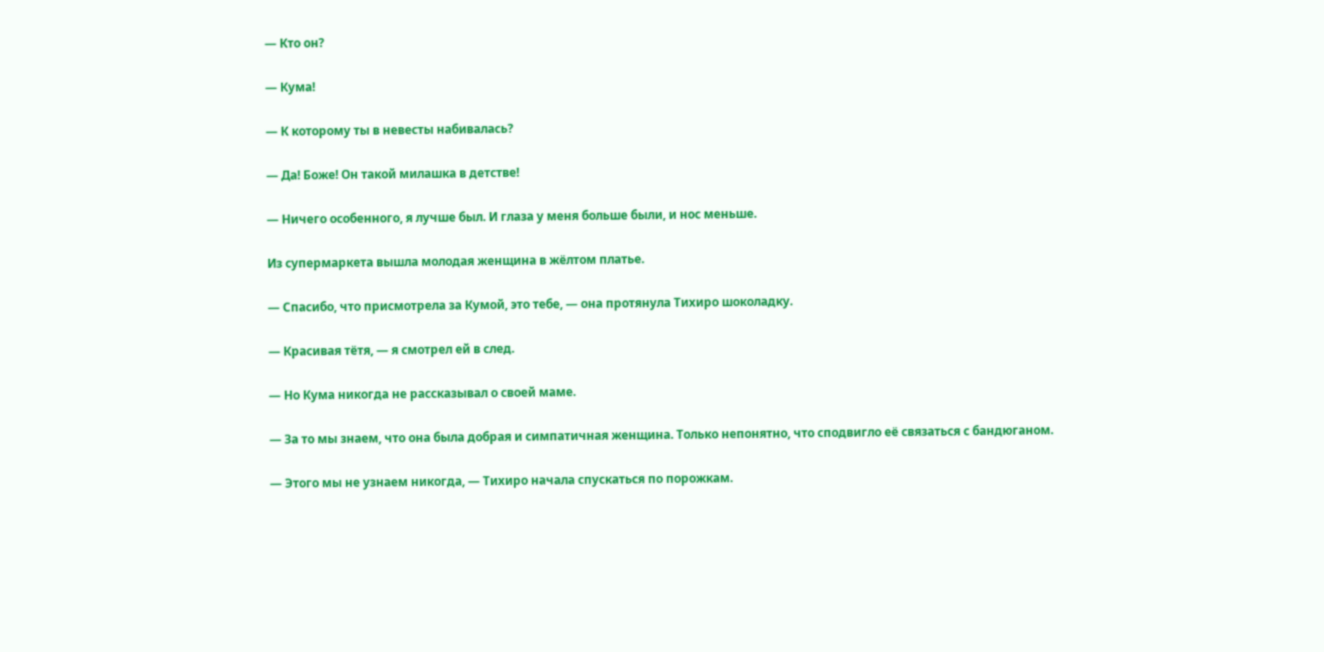— Кто он?

— Кума!

— К которому ты в невесты набивалась?

— Да! Боже! Он такой милашка в детстве!

— Ничего особенного, я лучше был. И глаза у меня больше были, и нос меньше.

Из супермаркета вышла молодая женщина в жёлтом платье.

— Спасибо, что присмотрела за Кумой, это тебе, — она протянула Тихиро шоколадку.

— Красивая тётя, — я смотрел ей в след.

— Но Кума никогда не рассказывал о своей маме.

— За то мы знаем, что она была добрая и симпатичная женщина. Только непонятно, что сподвигло её связаться с бандюганом.

— Этого мы не узнаем никогда, — Тихиро начала спускаться по порожкам.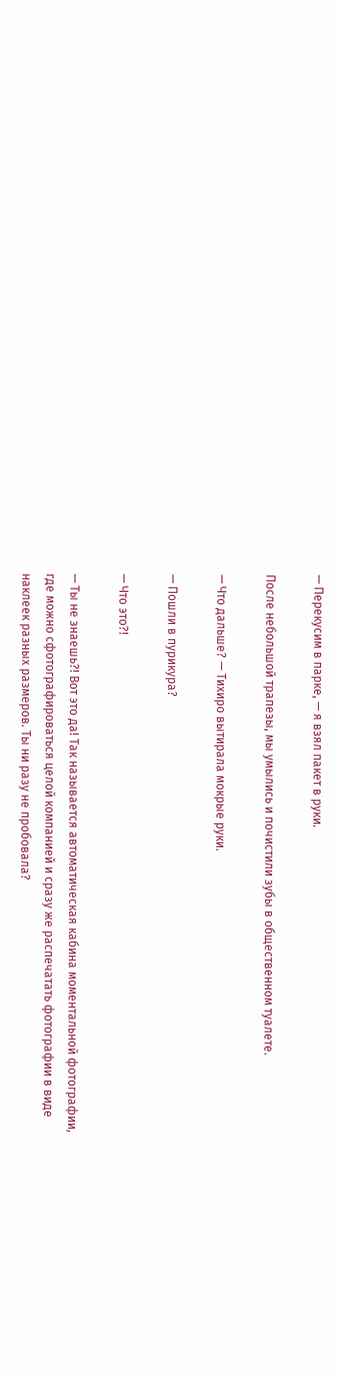— Перекусим в парке, — я взял пакет в руки.

После небольшой трапезы, мы умылись и почистили зубы в общественном туалете.

— Что дальше? — Тихиро вытирала мокрые руки.

— Пошли в пурикура?

— Что это?!

— Ты не знаешь?! Вот это да! Так называется автоматическая кабина моментальной фотографии, где можно сфотографироваться целой компанией и сразу же распечатать фотографии в виде наклеек разных размеров. Ты ни разу не пробовала?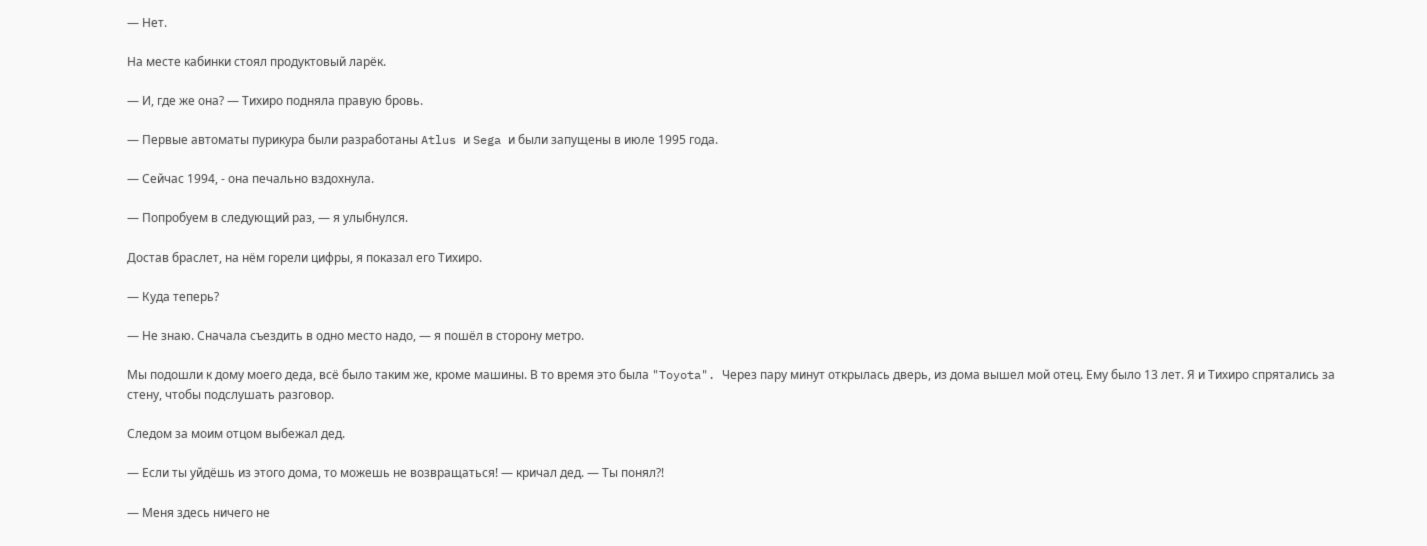— Нет.

На месте кабинки стоял продуктовый ларёк.

— И, где же она? — Тихиро подняла правую бровь.

— Первые автоматы пурикура были разработаны Atlus и Sega и были запущены в июле 1995 года.

— Сейчас 1994, - она печально вздохнула.

— Попробуем в следующий раз, — я улыбнулся.

Достав браслет, на нём горели цифры, я показал его Тихиро.

— Куда теперь?

— Не знаю. Сначала съездить в одно место надо, — я пошёл в сторону метро.

Мы подошли к дому моего деда, всё было таким же, кроме машины. В то время это была "Toyota". Через пару минут открылась дверь, из дома вышел мой отец. Ему было 13 лет. Я и Тихиро спрятались за стену, чтобы подслушать разговор.

Следом за моим отцом выбежал дед.

— Если ты уйдёшь из этого дома, то можешь не возвращаться! — кричал дед. — Ты понял?!

— Меня здесь ничего не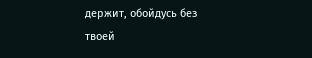держит, обойдусь без твоей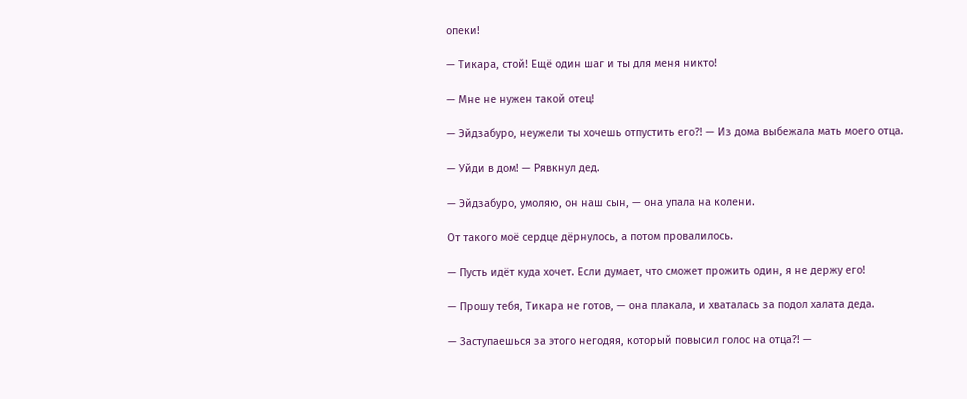опеки!

— Тикара, стой! Ещё один шаг и ты для меня никто!

— Мне не нужен такой отец!

— Эйдзабуро, неужели ты хочешь отпустить его?! — Из дома выбежала мать моего отца.

— Уйди в дом! — Рявкнул дед.

— Эйдзабуро, умоляю, он наш сын, — она упала на колени.

От такого моё сердце дёрнулось, а потом провалилось.

— Пусть идёт куда хочет. Если думает, что сможет прожить один, я не держу его!

— Прошу тебя, Тикара не готов, — она плакала, и хваталась за подол халата деда.

— Заступаешься за этого негодяя, который повысил голос на отца?! —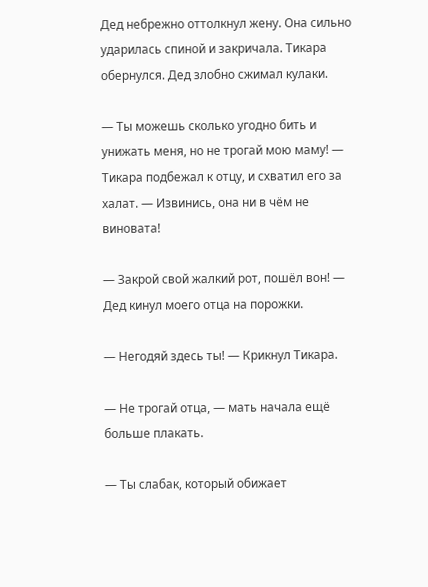Дед небрежно оттолкнул жену. Она сильно ударилась спиной и закричала. Тикара обернулся. Дед злобно сжимал кулаки.

— Ты можешь сколько угодно бить и унижать меня, но не трогай мою маму! — Тикара подбежал к отцу, и схватил его за халат. — Извинись, она ни в чём не виновата!

— Закрой свой жалкий рот, пошёл вон! — Дед кинул моего отца на порожки.

— Негодяй здесь ты! — Крикнул Тикара.

— Не трогай отца, — мать начала ещё больше плакать.

— Ты слабак, который обижает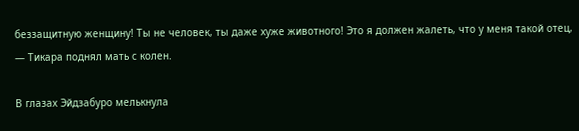беззащитную женщину! Ты не человек, ты даже хуже животного! Это я должен жалеть, что у меня такой отец, — Тикара поднял мать с колен.

В глазах Эйдзабуро мелькнула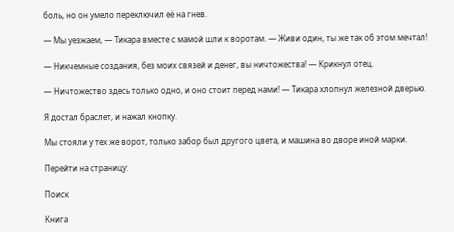боль, но он умело переключил её на гнев.

— Мы уезжаем, — Тикара вместе с мамой шли к воротам. — Живи один, ты же так об этом мечтал!

— Никчемные создания, без моих связей и денег, вы ничтожества! — Крикнул отец.

— Ничтожество здесь только одно, и оно стоит перед нами! — Тикара хлопнул железной дверью.

Я достал браслет, и нажал кнопку.

Мы стояли у тех же ворот, только забор был другого цвета, и машина во дворе иной марки.

Перейти на страницу:

Поиск

Книга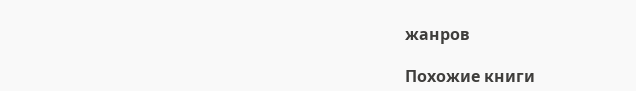жанров

Похожие книги